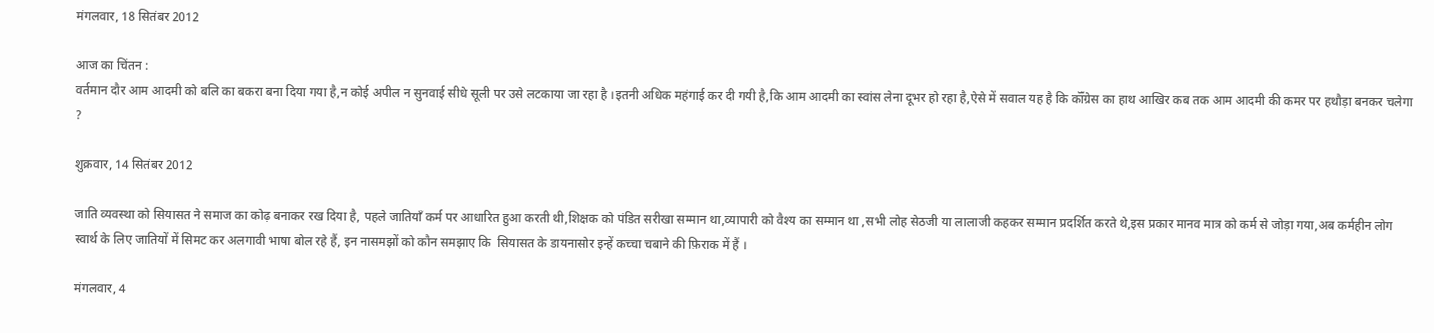मंगलवार, 18 सितंबर 2012

आज का चिंतन :
वर्तमान दौर आम आदमी को बलि का बकरा बना दिया गया है,न कोई अपील न सुनवाई सीधे सूली पर उसे लटकाया जा रहा है ।इतनी अधिक महंगाई कर दी गयी है,कि आम आदमी का स्वांस लेना दूभर हो रहा है,ऐसे में सवाल यह है कि कॉँग्रेस का हाथ आखिर कब तक आम आदमी की कमर पर हथौड़ा बनकर चलेगा ?

शुक्रवार, 14 सितंबर 2012

जाति व्यवस्था को सियासत ने समाज का कोढ़ बनाकर रख दिया है, पहले जातियाँ कर्म पर आधारित हुआ करती थी,शिक्षक को पंडित सरीखा सम्मान था,व्यापारी को वैश्य का सम्मान था ,सभी लोह सेठजी या लालाजी कहकर सम्मान प्रदर्शित करते थे,इस प्रकार मानव मात्र को कर्म से जोड़ा गया,अब कर्महीन लोग स्वार्थ के लिए जातियों में सिमट कर अलगावी भाषा बोल रहे हैं, इन नासमझों को कौन समझाए कि  सियासत के डायनासोर इन्हें कच्चा चबाने की फ़िराक में हैं ।

मंगलवार, 4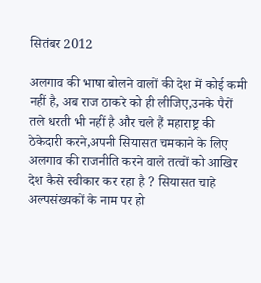सितंबर 2012

अलगाव की भाषा बोलने वालों की देश में कोई कमी नहीं है, अब राज ठाकरे को ही लीजिए,उनके पैरों तले धरती भी नहीं है और चले हैं महाराष्ट्र की ठेकेदारी करने,अपनी सियासत चमकाने के लिए अलगाव की राजनीति करने वाले तत्वों को आखिर देश कैसे स्वीकार कर रहा है ? सियासत चाहे अल्पसंख्यकों के नाम पर हो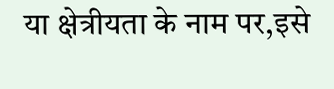या क्षेत्रीयता के नाम पर,इसे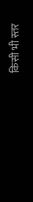किसी भी स्तर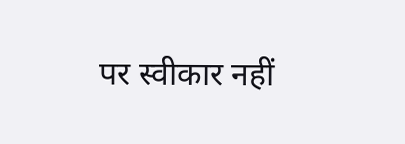पर स्वीकार नहीं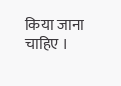किया जाना चाहिए ।